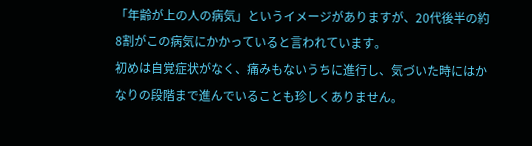「年齢が上の人の病気」というイメージがありますが、20代後半の約8割がこの病気にかかっていると言われています。
初めは自覚症状がなく、痛みもないうちに進行し、気づいた時にはかなりの段階まで進んでいることも珍しくありません。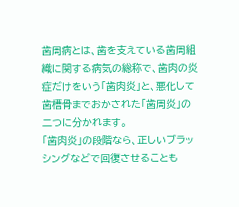歯周病とは、歯を支えている歯周組織に関する病気の総称で、歯肉の炎症だけをいう「歯肉炎」と、悪化して歯槽骨までおかされた「歯周炎」の二つに分かれます。
「歯肉炎」の段階なら、正しいブラッシングなどで回復させることも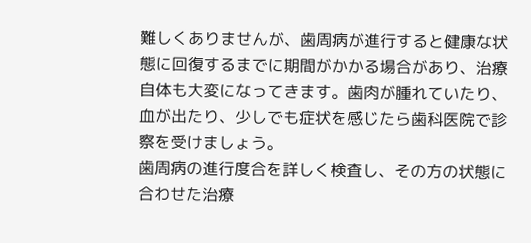難しくありませんが、歯周病が進行すると健康な状態に回復するまでに期間がかかる場合があり、治療自体も大変になってきます。歯肉が腫れていたり、血が出たり、少しでも症状を感じたら歯科医院で診察を受けましょう。
歯周病の進行度合を詳しく検査し、その方の状態に合わせた治療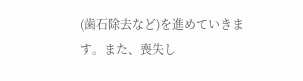(歯石除去など)を進めていきます。また、喪失し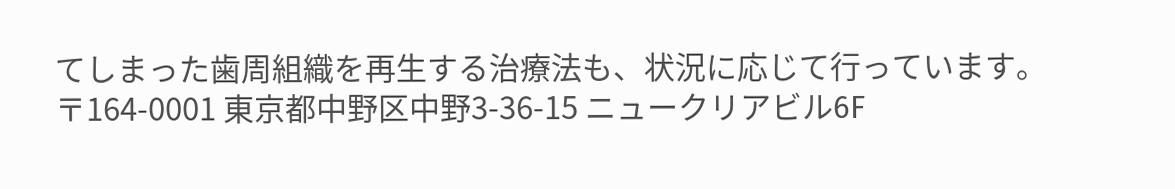てしまった歯周組織を再生する治療法も、状況に応じて行っています。
〒164-0001 東京都中野区中野3-36-15 ニュークリアビル6F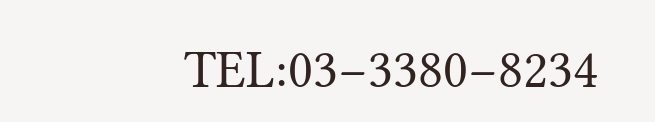TEL:03−3380−8234